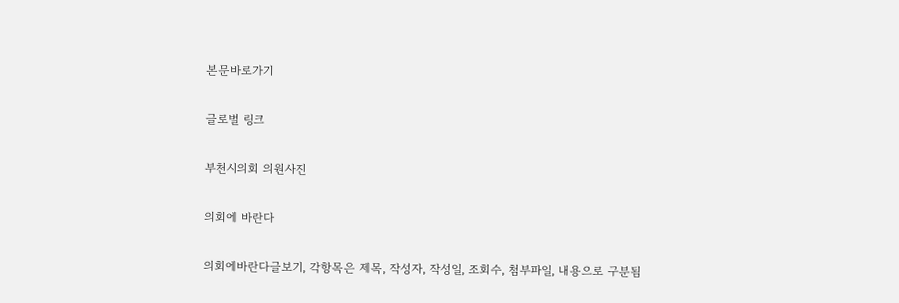본문바로가기

글로벌 링크

부천시의회 의원사진

의회에 바란다

의회에바란다글보기, 각항목은 제목, 작성자, 작성일, 조회수, 첨부파일, 내용으로 구분됨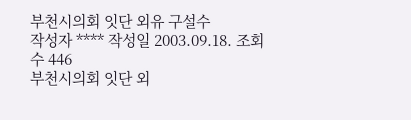부천시의회 잇단 외유 구설수
작성자 **** 작성일 2003.09.18. 조회수 446
부천시의회 잇단 외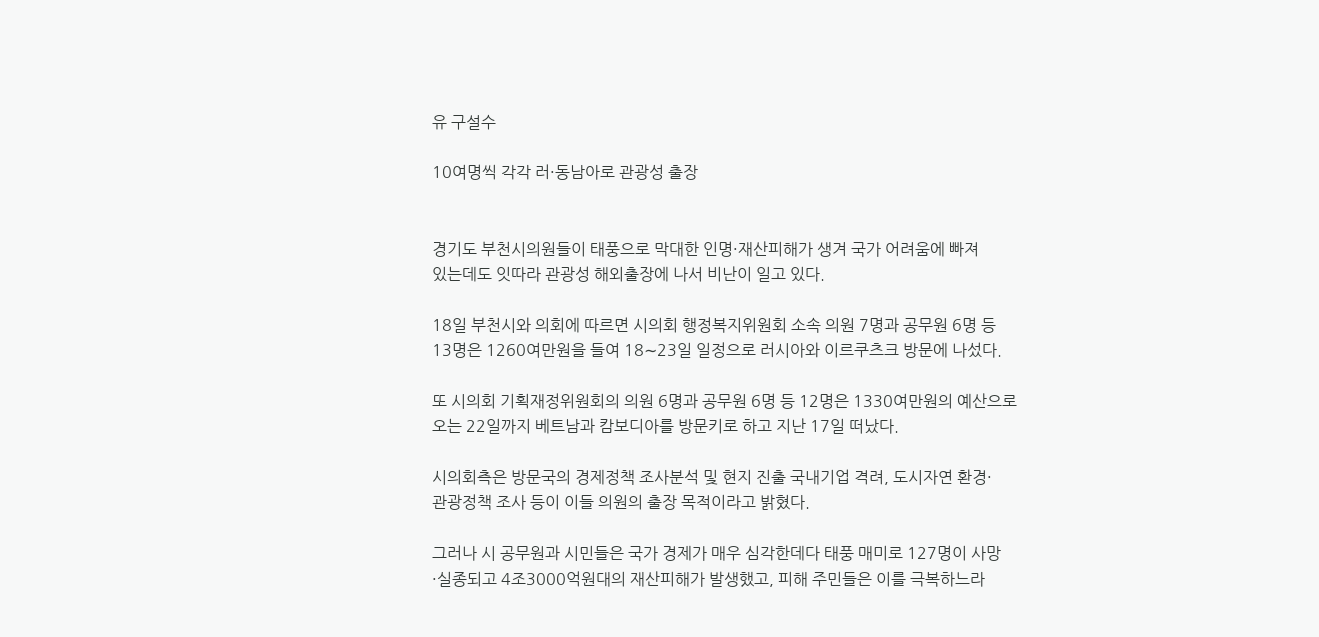유 구설수

10여명씩 각각 러·동남아로 관광성 출장


경기도 부천시의원들이 태풍으로 막대한 인명·재산피해가 생겨 국가 어려움에 빠져
있는데도 잇따라 관광성 해외출장에 나서 비난이 일고 있다.

18일 부천시와 의회에 따르면 시의회 행정복지위원회 소속 의원 7명과 공무원 6명 등
13명은 1260여만원을 들여 18∼23일 일정으로 러시아와 이르쿠츠크 방문에 나섰다.

또 시의회 기획재정위원회의 의원 6명과 공무원 6명 등 12명은 1330여만원의 예산으로
오는 22일까지 베트남과 캄보디아를 방문키로 하고 지난 17일 떠났다.

시의회측은 방문국의 경제정책 조사분석 및 현지 진출 국내기업 격려, 도시자연 환경·
관광정책 조사 등이 이들 의원의 출장 목적이라고 밝혔다.

그러나 시 공무원과 시민들은 국가 경제가 매우 심각한데다 태풍 매미로 127명이 사망
·실종되고 4조3000억원대의 재산피해가 발생했고, 피해 주민들은 이를 극복하느라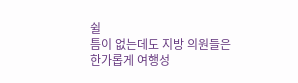쉴
틈이 없는데도 지방 의원들은 한가롭게 여행성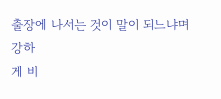출장에 나서는 것이 말이 되느냐며 강하
게 비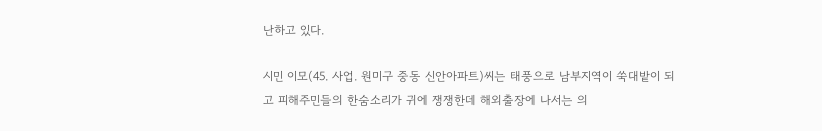난하고 있다.

시민 이모(45. 사업. 원미구 중동 신안아파트)씨는 태풍으로 남부지역이 쑥대밭이 되
고 피해주민들의 한숨소리가 귀에 쟁쟁한데 해외출장에 나서는 의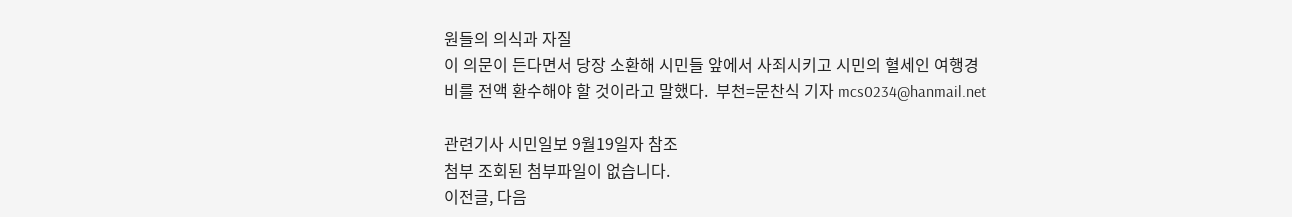원들의 의식과 자질
이 의문이 든다면서 당장 소환해 시민들 앞에서 사죄시키고 시민의 혈세인 여행경
비를 전액 환수해야 할 것이라고 말했다.  부천=문찬식 기자 mcs0234@hanmail.net

관련기사 시민일보 9월19일자 참조
첨부 조회된 첨부파일이 없습니다.
이전글, 다음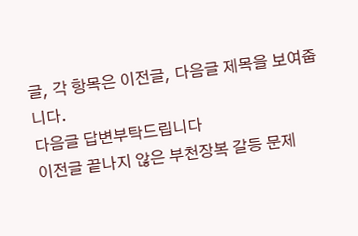글, 각 항목은 이전글, 다음글 제목을 보여줍니다.
다음글 답변부탁드립니다
이전글 끝나지 않은 부천장복 갈등 문제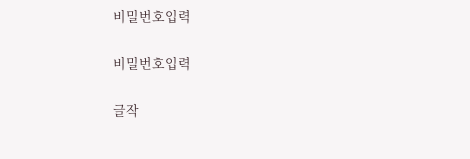비밀번호입력

비밀번호입력

글작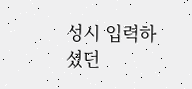성시 입력하셨던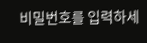비밀번호를 입력하세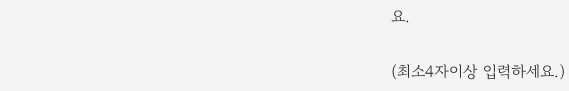요.

(최소4자이상 입력하세요.)